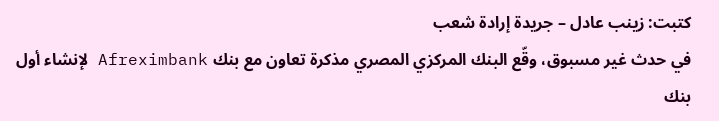كتبت: زينب عادل – جريدة إرادة شعب
في حدث غير مسبوق، وقّع البنك المركزي المصري مذكرة تعاون مع بنك Afreximbank لإنشاء أول بنك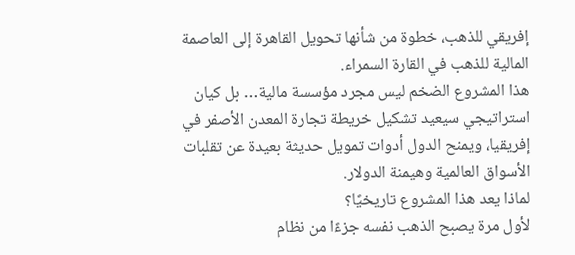إفريقي للذهب، خطوة من شأنها تحويل القاهرة إلى العاصمة المالية للذهب في القارة السمراء.
هذا المشروع الضخم ليس مجرد مؤسسة مالية… بل كيان استراتيجي سيعيد تشكيل خريطة تجارة المعدن الأصفر في إفريقيا، ويمنح الدول أدوات تمويل حديثة بعيدة عن تقلبات الأسواق العالمية وهيمنة الدولار.
لماذا يعد هذا المشروع تاريخيًا؟
لأول مرة يصبح الذهب نفسه جزءًا من نظام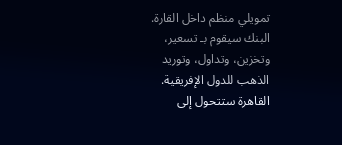تمويلي منظم داخل القارة.
البنك سيقوم بـ تسعير، وتخزين، وتداول، وتوريد الذهب للدول الإفريقية.
القاهرة ستتحول إلى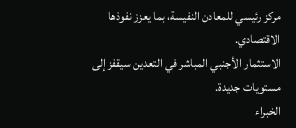مركز رئيسي للمعادن النفيسة، بما يعزز نفوذها الاقتصادي.
الاستثمار الأجنبي المباشر في التعدين سيقفز إلى مستويات جديدة.
الخبراء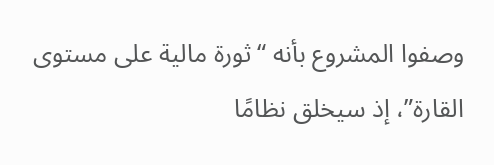وصفوا المشروع بأنه “ثورة مالية على مستوى القارة”، إذ سيخلق نظامًا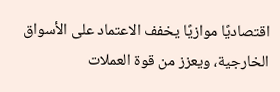اقتصاديًا موازيًا يخفف الاعتماد على الأسواق الخارجية، ويعزز من قوة العملات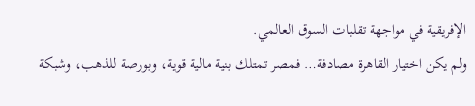الإفريقية في مواجهة تقلبات السوق العالمي.
ولم يكن اختيار القاهرة مصادفة… فمصر تمتلك بنية مالية قوية، وبورصة للذهب، وشبكة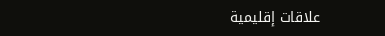علاقات إقليمية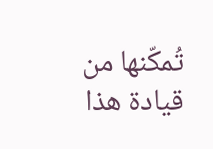تُمكّنها من قيادة هذا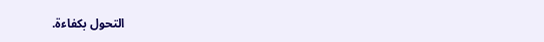التحول بكفاءة.